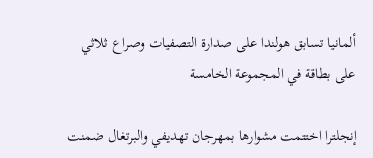ألمانيا تسابق هولندا على صدارة التصفيات وصراع ثلاثي على بطاقة في المجموعة الخامسة

إنجلترا اختتمت مشوارها بمهرجان تهديفي والبرتغال ضمنت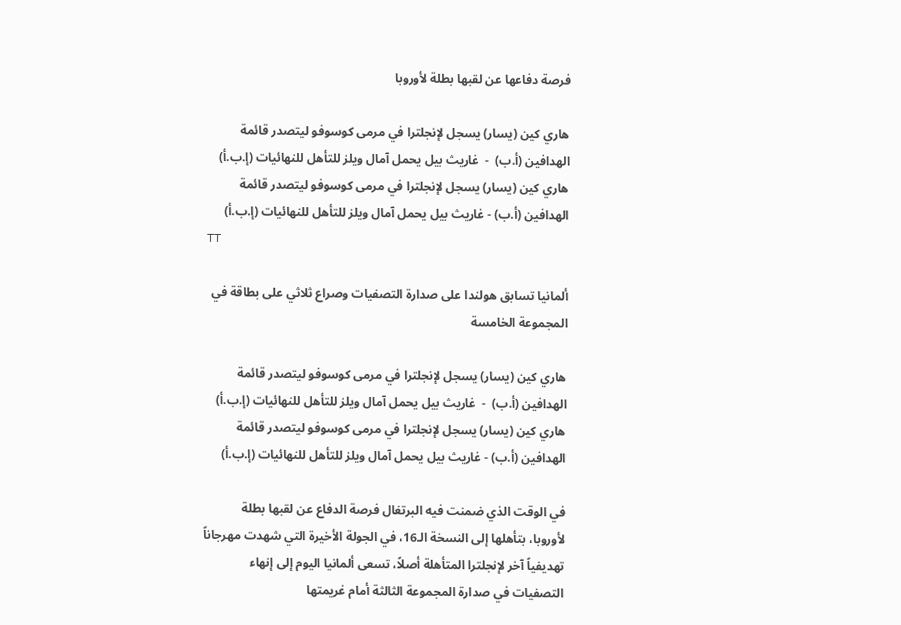فرصة دفاعها عن لقبها بطلة لأوروبا

هاري كين (يسار) يسجل لإنجلترا في مرمى كوسوفو ليتصدر قائمة الهدافين (أ.ب)  -  غاريث بيل يحمل آمال ويلز للتأهل للنهائيات (إ.ب.أ)
هاري كين (يسار) يسجل لإنجلترا في مرمى كوسوفو ليتصدر قائمة الهدافين (أ.ب) - غاريث بيل يحمل آمال ويلز للتأهل للنهائيات (إ.ب.أ)
TT

ألمانيا تسابق هولندا على صدارة التصفيات وصراع ثلاثي على بطاقة في المجموعة الخامسة

هاري كين (يسار) يسجل لإنجلترا في مرمى كوسوفو ليتصدر قائمة الهدافين (أ.ب)  -  غاريث بيل يحمل آمال ويلز للتأهل للنهائيات (إ.ب.أ)
هاري كين (يسار) يسجل لإنجلترا في مرمى كوسوفو ليتصدر قائمة الهدافين (أ.ب) - غاريث بيل يحمل آمال ويلز للتأهل للنهائيات (إ.ب.أ)

في الوقت الذي ضمنت فيه البرتغال فرصة الدفاع عن لقبها بطلة لأوروبا، بتأهلها إلى النسخة الـ16، في الجولة الأخيرة التي شهدت مهرجاناً تهديفياً آخر لإنجلترا المتأهلة أصلاً، تسعى ألمانيا اليوم إلى إنهاء التصفيات في صدارة المجموعة الثالثة أمام غريمتها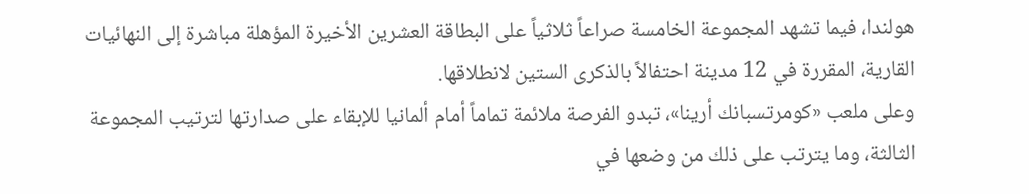هولندا، فيما تشهد المجموعة الخامسة صراعاً ثلاثياً على البطاقة العشرين الأخيرة المؤهلة مباشرة إلى النهائيات القارية، المقررة في 12 مدينة احتفالاً بالذكرى الستين لانطلاقها.
وعلى ملعب «كومرتسبانك أرينا»، تبدو الفرصة ملائمة تماماً أمام ألمانيا للإبقاء على صدارتها لترتيب المجموعة الثالثة، وما يترتب على ذلك من وضعها في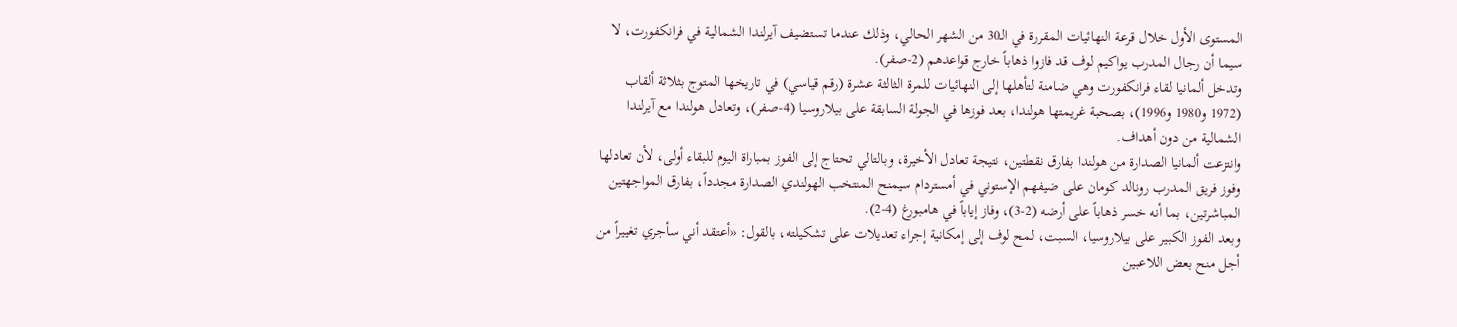المستوى الأول خلال قرعة النهائيات المقررة في الـ30 من الشهر الحالي، وذلك عندما تستضيف آيرلندا الشمالية في فرانكفورت، لا سيما أن رجال المدرب يواكيم لوف قد فازوا ذهاباً خارج قواعدهم (2-صفر).
وتدخل ألمانيا لقاء فرانكفورت وهي ضامنة لتأهلها إلى النهائيات للمرة الثالثة عشرة (رقم قياسي) في تاريخها المتوج بثلاثة ألقاب (1972 و1980 و1996)، بصحبة غريمتها هولندا، بعد فوزها في الجولة السابقة على بيلاروسيا (4-صفر)، وتعادل هولندا مع آيرلندا الشمالية من دون أهداف.
وانتزعت ألمانيا الصدارة من هولندا بفارق نقطتين، نتيجة تعادل الأخيرة، وبالتالي تحتاج إلى الفوز بمباراة اليوم للبقاء أولى، لأن تعادلها وفوز فريق المدرب رونالد كومان على ضيفهم الإستوني في أمستردام سيمنح المنتخب الهولندي الصدارة مجدداً، بفارق المواجهتين المباشرتين، بما أنه خسر ذهاباً على أرضه (2-3)، وفاز إياباً في هامبورغ (4-2).
وبعد الفوز الكبير على بيلاروسيا، السبت، لمح لوف إلى إمكانية إجراء تعديلات على تشكيلته، بالقول: «أعتقد أني سأجري تغييراً من أجل منح بعض اللاعبين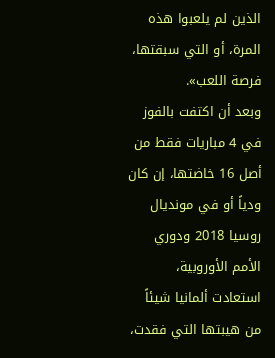الذين لم يلعبوا هذه المرة، أو التي سبقتها، فرصة اللعب».
وبعد أن اكتفت بالفوز في 4 مباريات فقط من أصل 16 خاضتها، إن كان ودياً أو في مونديال روسيا 2018 ودوري الأمم الأوروبية، استعادت ألمانيا شيئاً من هيبتها التي فقدت،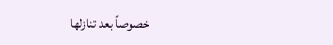خصوصاً بعد تنازلها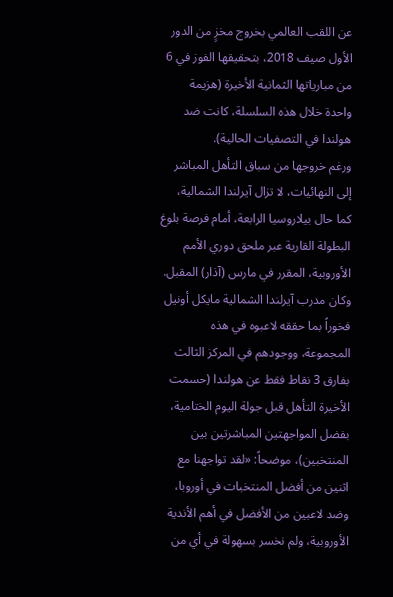عن اللقب العالمي بخروج مخزٍ من الدور الأول صيف 2018، بتحقيقها الفوز في 6 من مبارياتها الثمانية الأخيرة (هزيمة واحدة خلال هذه السلسلة، كانت ضد هولندا في التصفيات الحالية).
ورغم خروجها من سباق التأهل المباشر إلى النهائيات، لا تزال آيرلندا الشمالية، كما حال بيلاروسيا الرابعة، أمام فرصة بلوغ البطولة القارية عبر ملحق دوري الأمم الأوروبية، المقرر في مارس (آذار) المقبل.
وكان مدرب آيرلندا الشمالية مايكل أونيل فخوراً بما حققه لاعبوه في هذه المجموعة، ووجودهم في المركز الثالث بفارق 3 نقاط فقط عن هولندا (حسمت الأخيرة التأهل قبل جولة اليوم الختامية، بفضل المواجهتين المباشرتين بين المنتخبين)، موضحاً: «لقد تواجهنا مع اثنين من أفضل المنتخبات في أوروبا، وضد لاعبين من الأفضل في أهم الأندية الأوروبية، ولم نخسر بسهولة في أي من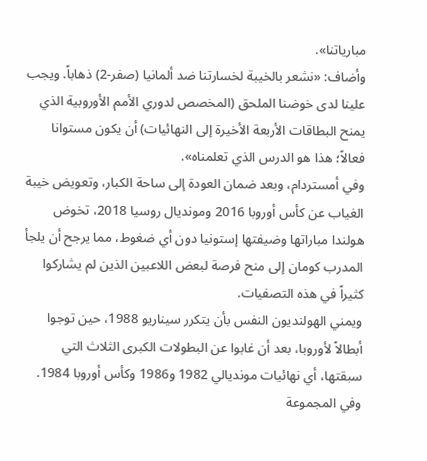مبارياتنا».
وأضاف: «نشعر بالخيبة لخسارتنا ضد ألمانيا (صفر-2) ذهاباً. ويجب علينا لدى خوضنا الملحق (المخصص لدوري الأمم الأوروبية الذي يمنح البطاقات الأربعة الأخيرة إلى النهائيات) أن يكون مستوانا فعالاً؛ هذا هو الدرس الذي تعلمناه».
وفي أمستردام، وبعد ضمان العودة إلى ساحة الكبار، وتعويض خيبة الغياب عن كأس أوروبا 2016 ومونديال روسيا 2018، تخوض هولندا مباراتها وضيفتها إستونيا دون أي ضغوط، مما يرجح أن يلجأ المدرب كومان إلى منح فرصة لبعض اللاعبين الذين لم يشاركوا كثيراً في هذه التصفيات.
ويمني الهولنديون النفس بأن يتكرر سيناريو 1988، حين توجوا أبطالاً لأوروبا، بعد أن غابوا عن البطولات الكبرى الثلاث التي سبقتها، أي نهائيات مونديالي 1982 و1986 وكأس أوروبا 1984.
وفي المجموعة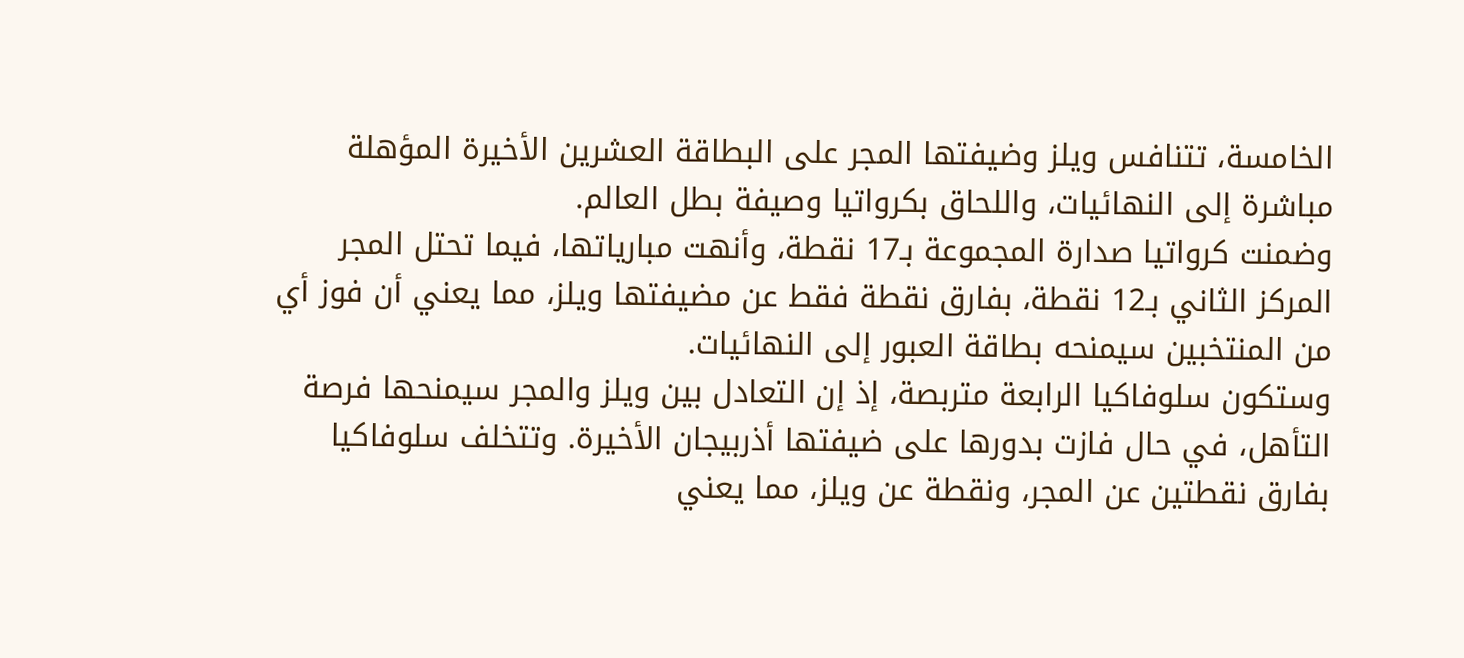الخامسة، تتنافس ويلز وضيفتها المجر على البطاقة العشرين الأخيرة المؤهلة مباشرة إلى النهائيات، واللحاق بكرواتيا وصيفة بطل العالم.
وضمنت كرواتيا صدارة المجموعة بـ17 نقطة، وأنهت مبارياتها، فيما تحتل المجر المركز الثاني بـ12 نقطة، بفارق نقطة فقط عن مضيفتها ويلز، مما يعني أن فوز أي من المنتخبين سيمنحه بطاقة العبور إلى النهائيات.
وستكون سلوفاكيا الرابعة متربصة، إذ إن التعادل بين ويلز والمجر سيمنحها فرصة التأهل، في حال فازت بدورها على ضيفتها أذربيجان الأخيرة. وتتخلف سلوفاكيا بفارق نقطتين عن المجر، ونقطة عن ويلز، مما يعني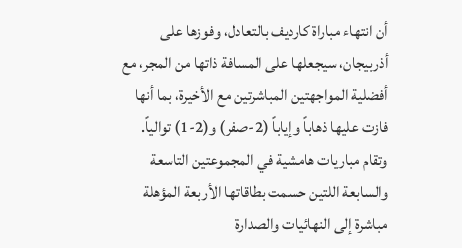أن انتهاء مباراة كارديف بالتعادل، وفوزها على أذربيجان، سيجعلها على المسافة ذاتها من المجر، مع أفضلية المواجهتين المباشرتين مع الأخيرة، بما أنها فازت عليها ذهاباً وإياباً (2-صفر) و(2-1) توالياً.
وتقام مباريات هامشية في المجموعتين التاسعة والسابعة اللتين حسمت بطاقاتها الأربعة المؤهلة مباشرة إلى النهائيات والصدارة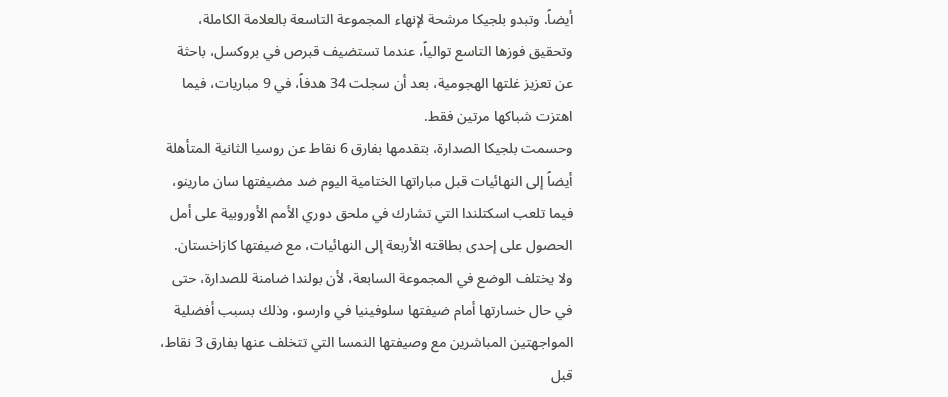أيضاً. وتبدو بلجيكا مرشحة لإنهاء المجموعة التاسعة بالعلامة الكاملة، وتحقيق فوزها التاسع توالياً، عندما تستضيف قبرص في بروكسل، باحثة عن تعزيز غلتها الهجومية، بعد أن سجلت 34 هدفاً، في 9 مباريات، فيما اهتزت شباكها مرتين فقط.
وحسمت بلجيكا الصدارة، بتقدمها بفارق 6 نقاط عن روسيا الثانية المتأهلة أيضاً إلى النهائيات قبل مباراتها الختامية اليوم ضد مضيفتها سان مارينو، فيما تلعب اسكتلندا التي تشارك في ملحق دوري الأمم الأوروبية على أمل الحصول على إحدى بطاقته الأربعة إلى النهائيات، مع ضيفتها كازاخستان.
ولا يختلف الوضع في المجموعة السابعة، لأن بولندا ضامنة للصدارة، حتى في حال خسارتها أمام ضيفتها سلوفينيا في وارسو، وذلك بسبب أفضلية المواجهتين المباشرين مع وصيفتها النمسا التي تتخلف عنها بفارق 3 نقاط، قبل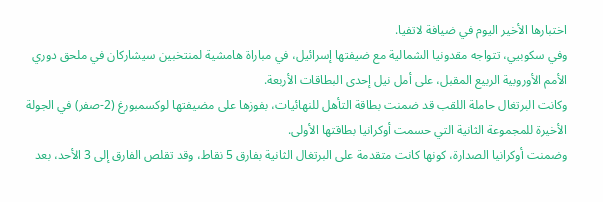اختبارها الأخير اليوم في ضيافة لاتفيا.
وفي سكوبيي، تتواجه مقدونيا الشمالية مع ضيفتها إسرائيل، في مباراة هامشية لمنتخبين سيشاركان في ملحق دوري الأمم الأوروبية الربيع المقبل، على أمل نيل إحدى البطاقات الأربعة.
وكانت البرتغال حاملة اللقب قد ضمنت بطاقة التأهل للنهائيات، بفوزها على مضيفتها لوكسمبورغ (2-صفر) في الجولة الأخيرة للمجموعة الثانية التي حسمت أوكرانيا بطاقتها الأولى.
وضمنت أوكرانيا الصدارة، كونها كانت متقدمة على البرتغال الثانية بفارق 5 نقاط، وقد تقلص الفارق إلى 3 الأحد، بعد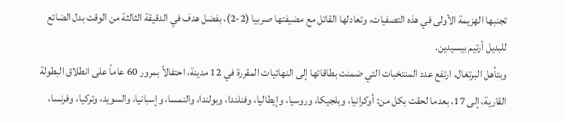تجنبها الهزيمة الأولى في هذه التصفيات، وتعادلها القاتل مع مضيفتها صربيا (2-2)، بفضل هدف في الدقيقة الثالثة من الوقت بدل الضائع للبديل أرتيم بيسيدين.
وبتأهل البرتغال، ارتفع عدد المنتخبات التي ضمنت بطاقاتها إلى النهائيات المقررة في 12 مدينة، احتفالاً بمرور 60 عاماً على انطلاق البطولة القارية، إلى 17، بعدما لحقت بكل من: أوكرانيا، وبلجيكا، وروسيا، وإيطاليا، وفنلندا، وبولندا، والنمسا، وإسبانيا، والسويد، وتركيا، وفرنسا،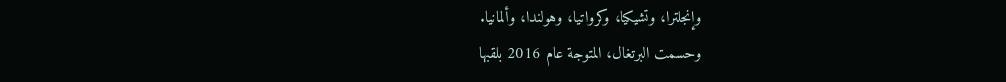وإنجلترا، وتشيكيا، وكرواتيا، وهولندا، وألمانيا.
وحسمت البرتغال، المتوجة عام 2016 بلقبها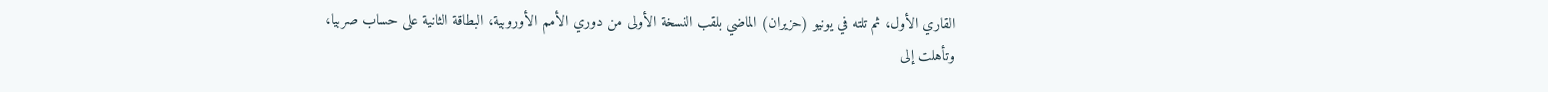القاري الأول، ثم تلته في يونيو (حزيران) الماضي بلقب النسخة الأولى من دوري الأمم الأوروبية، البطاقة الثانية على حساب صربيا، وتأهلت إلى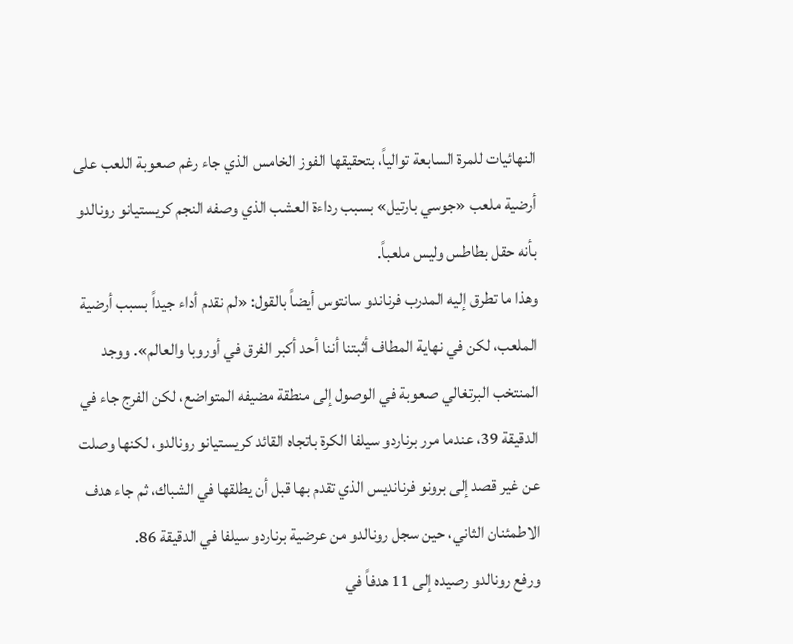النهائيات للمرة السابعة توالياً، بتحقيقها الفوز الخامس الذي جاء رغم صعوبة اللعب على أرضية ملعب «جوسي بارتيل» بسبب رداءة العشب الذي وصفه النجم كريستيانو رونالدو بأنه حقل بطاطس وليس ملعباً.
وهذا ما تطرق إليه المدرب فرناندو سانتوس أيضاً بالقول: «لم نقدم أداء جيداً بسبب أرضية الملعب، لكن في نهاية المطاف أثبتنا أننا أحد أكبر الفرق في أوروبا والعالم». ووجد المنتخب البرتغالي صعوبة في الوصول إلى منطقة مضيفه المتواضع، لكن الفرج جاء في الدقيقة 39، عندما مرر برناردو سيلفا الكرة باتجاه القائد كريستيانو رونالدو، لكنها وصلت عن غير قصد إلى برونو فرنانديس الذي تقدم بها قبل أن يطلقها في الشباك، ثم جاء هدف الاطمئنان الثاني، حين سجل رونالدو من عرضية برناردو سيلفا في الدقيقة 86.
ورفع رونالدو رصيده إلى 11 هدفاً في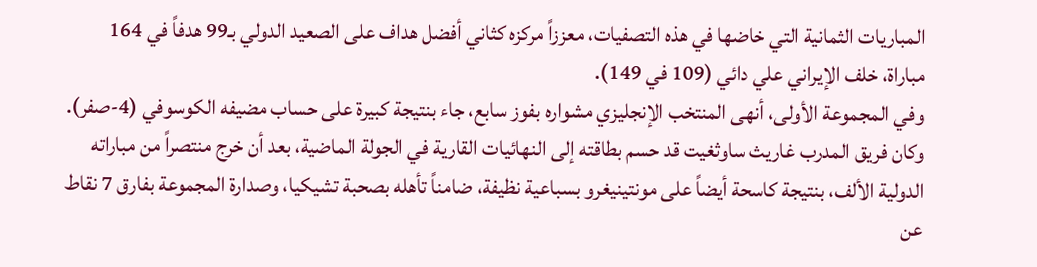المباريات الثمانية التي خاضها في هذه التصفيات، معززاً مركزه كثاني أفضل هداف على الصعيد الدولي بـ99 هدفاً في 164 مباراة، خلف الإيراني علي دائي (109 في 149).
وفي المجموعة الأولى، أنهى المنتخب الإنجليزي مشواره بفوز سابع، جاء بنتيجة كبيرة على حساب مضيفه الكوسوفي (4-صفر).
وكان فريق المدرب غاريث ساوثغيت قد حسم بطاقته إلى النهائيات القارية في الجولة الماضية، بعد أن خرج منتصراً من مباراته الدولية الألف، بنتيجة كاسحة أيضاً على مونتينيغرو بسباعية نظيفة، ضامناً تأهله بصحبة تشيكيا، وصدارة المجموعة بفارق 7 نقاط عن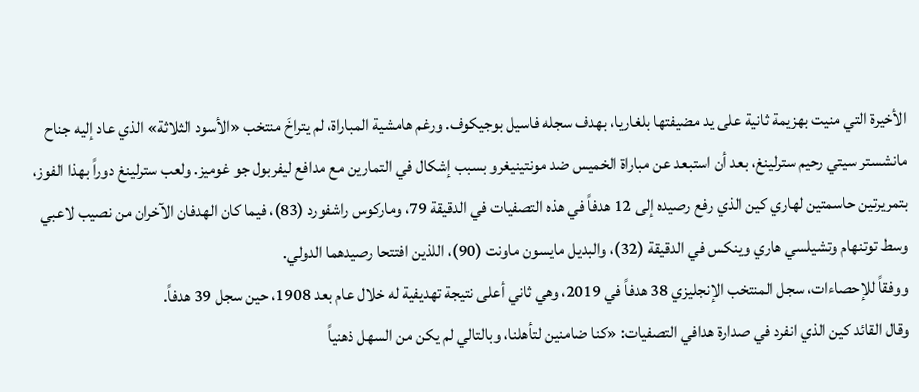الأخيرة التي منيت بهزيمة ثانية على يد مضيفتها بلغاريا، بهدف سجله فاسيل بوجيكوف. ورغم هامشية المباراة، لم يتراخَ منتخب «الأسود الثلاثة» الذي عاد إليه جناح مانشستر سيتي رحيم سترلينغ، بعد أن استبعد عن مباراة الخميس ضد مونتينيغرو بسبب إشكال في التمارين مع مدافع ليفربول جو غوميز. ولعب سترلينغ دوراً بهذا الفوز، بتمريرتين حاسمتين لهاري كين الذي رفع رصيده إلى 12 هدفاً في هذه التصفيات في الدقيقة 79، وماركوس راشفورد (83)، فيما كان الهدفان الآخران من نصيب لاعبي وسط توتنهام وتشيلسي هاري وينكس في الدقيقة (32)، والبديل مايسون ماونت (90)، اللذين افتتحا رصيدهما الدولي.
ووفقاً للإحصاءات، سجل المنتخب الإنجليزي 38 هدفاً في 2019، وهي ثاني أعلى نتيجة تهديفية له خلال عام بعد 1908، حين سجل 39 هدفاً.
وقال القائد كين الذي انفرد في صدارة هدافي التصفيات: «كنا ضامنين لتأهلنا، وبالتالي لم يكن من السهل ذهنياً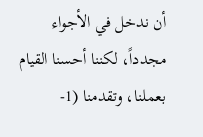أن ندخل في الأجواء مجدداً، لكننا أحسنا القيام بعملنا، وتقدمنا (1-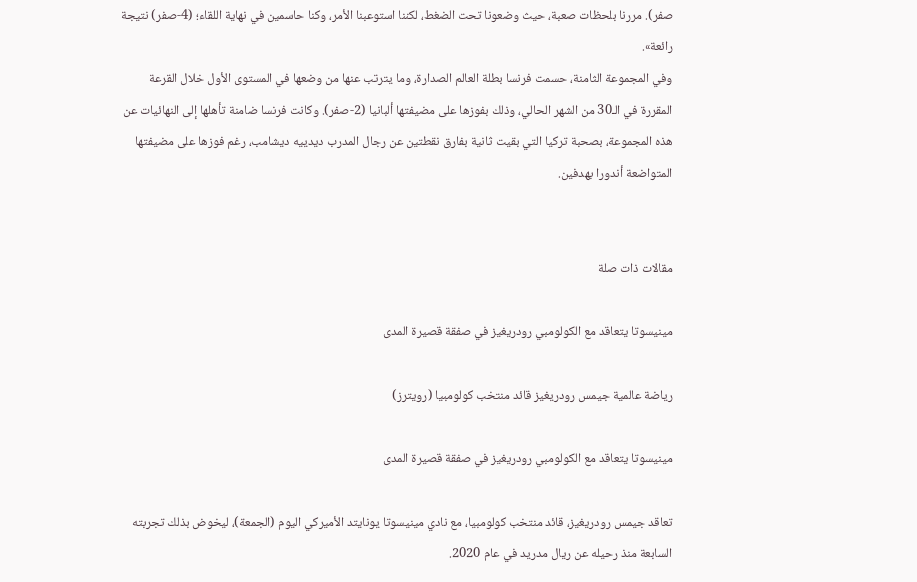صفر). مررنا بلحظات صعبة، حيث وضعونا تحت الضغط، لكننا استوعبنا الأمر، وكنا حاسمين في نهاية اللقاء؛ (4-صفر) نتيجة رائعة».
وفي المجموعة الثامنة، حسمت فرنسا بطلة العالم الصدارة، وما يترتب عنها من وضعها في المستوى الأول خلال القرعة المقررة في الـ30 من الشهر الحالي، وذلك بفوزها على مضيفتها ألبانيا (2-صفر). وكانت فرنسا ضامنة تأهلها إلى النهائيات عن هذه المجموعة، بصحبة تركيا التي بقيت ثانية بفارق نقطتين عن رجال المدرب ديدييه ديشامب، رغم فوزها على مضيفتها المتواضعة أندورا بهدفين.


مقالات ذات صلة

مينيسوتا يتعاقد مع الكولومبي رودريغيز في صفقة قصيرة المدى

رياضة عالمية جيمس رودريغيز قائد منتخب كولومبيا (رويترز)

مينيسوتا يتعاقد مع الكولومبي رودريغيز في صفقة قصيرة المدى

تعاقد جيمس رودريغيز، قائد منتخب كولومبيا، مع نادي مينيسوتا يونايتد الأميركي اليوم (الجمعة)، ليخوض بذلك تجربته السابعة منذ رحيله عن ريال مدريد في عام 2020.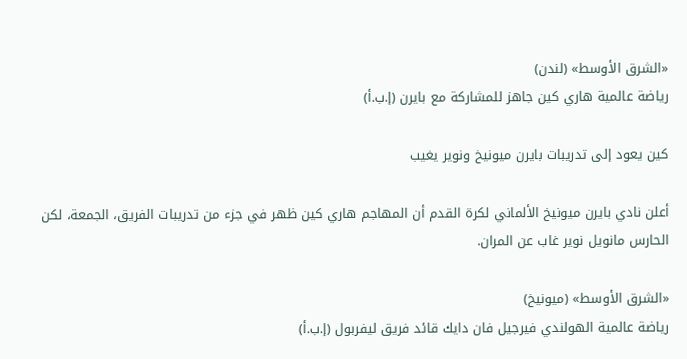«الشرق الأوسط» (لندن)
رياضة عالمية هاري كين جاهز للمشاركة مع بايرن (إ.ب.أ)

كين يعود إلى تدريبات بايرن ميونيخ ونوير يغيب

أعلن نادي بايرن ميونيخ الألماني لكرة القدم أن المهاجم هاري كين ظهر في جزء من تدريبات الفريق، الجمعة، لكن الحارس مانويل نوير غاب عن المران.

«الشرق الأوسط» (ميونيخ)
رياضة عالمية الهولندي فيرجيل فان دايك قائد فريق ليفربول (إ.ب.أ)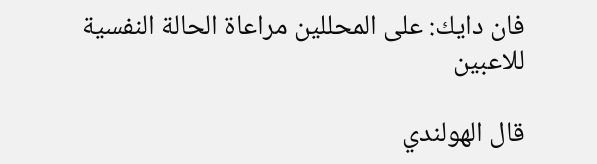فان دايك: على المحللين مراعاة الحالة النفسية للاعبين

قال الهولندي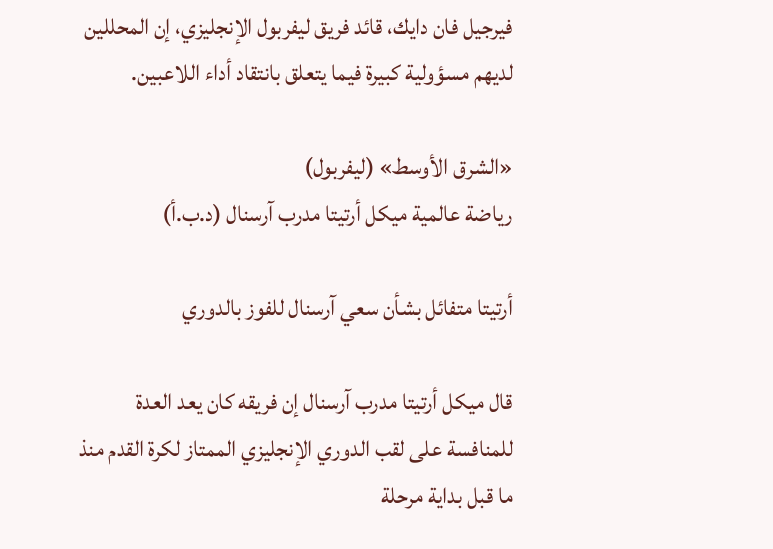فيرجيل فان دايك، قائد فريق ليفربول الإنجليزي، إن المحللين لديهم مسؤولية كبيرة فيما يتعلق بانتقاد أداء اللاعبين.

«الشرق الأوسط» (ليفربول)
رياضة عالمية ميكل أرتيتا مدرب آرسنال (د.ب.أ)

أرتيتا متفائل بشأن سعي آرسنال للفوز بالدوري

قال ميكل أرتيتا مدرب آرسنال إن فريقه كان يعد العدة للمنافسة على لقب الدوري الإنجليزي الممتاز لكرة القدم منذ ما قبل بداية مرحلة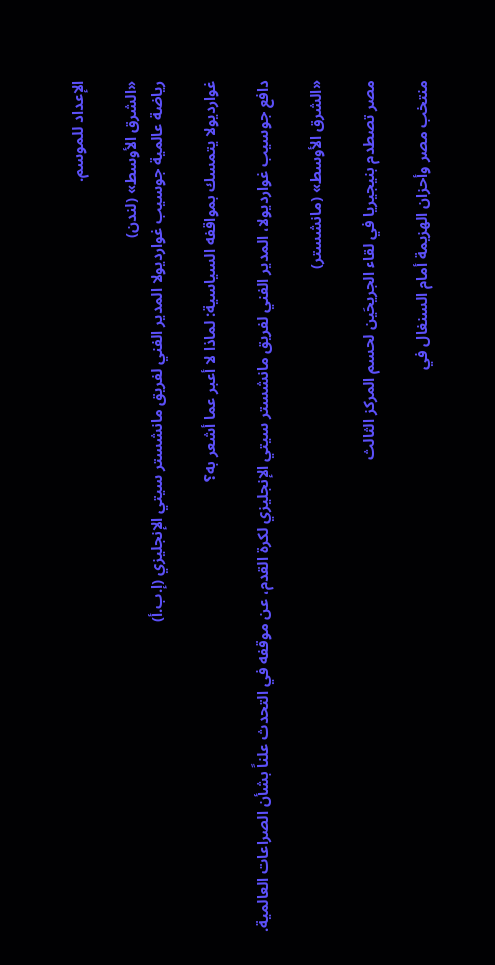الإعداد للموسم.

«الشرق الأوسط» (لندن)
رياضة عالمية جوسيب غوارديولا المدير الفني لفريق مانشستر سيتي الإنجليزي (إ.ب.أ)

غوارديولا يتمسك بمواقفه السياسية: لماذا لا أعبر عما أشعر به؟

دافع جوسيب غوارديولا، المدير الفني لفريق مانشستر سيتي الإنجليزي لكرة القدم، عن موقفه في التحدث علناً بشأن الصراعات العالمية.

«الشرق الأوسط» (مانشستر)

مصر تصطدم بنيجيريا في لقاء الجريحَين لحسم المركز الثالث

منتخب مصر وأحزان الهزيمة أمام السنغال في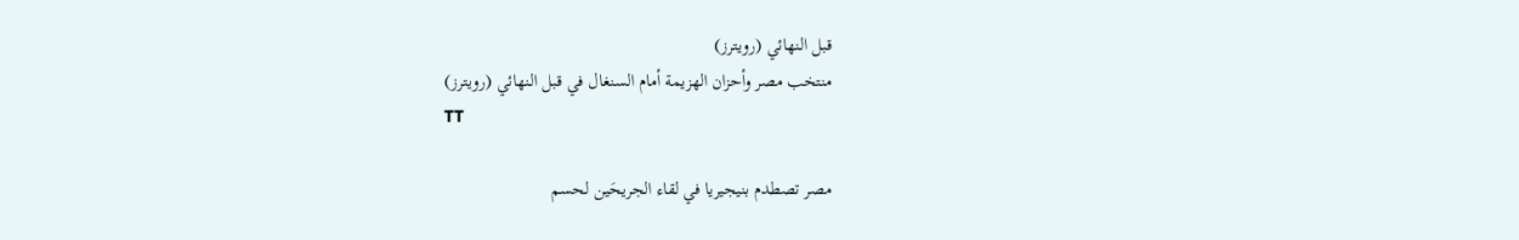قبل النهائي (رويترز)
منتخب مصر وأحزان الهزيمة أمام السنغال في قبل النهائي (رويترز)
TT

مصر تصطدم بنيجيريا في لقاء الجريحَين لحسم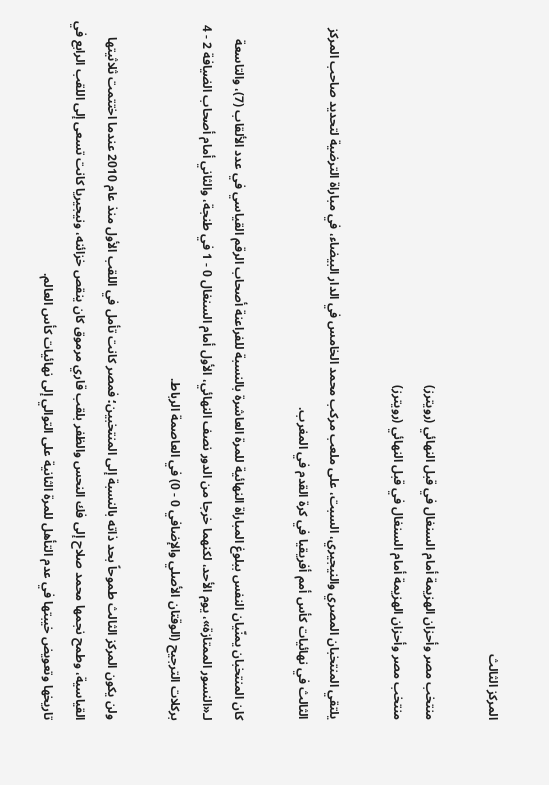المركز الثالث

منتخب مصر وأحزان الهزيمة أمام السنغال في قبل النهائي (رويترز)
منتخب مصر وأحزان الهزيمة أمام السنغال في قبل النهائي (رويترز)

يلتقي المنتخبان المصري والنيجيري، السبت، على ملعب مركب محمد الخامس في الدار البيضاء، في مباراة الترضية لتحديد صاحب المركز الثالث في نهائيات كأس أمم أفريقيا في كرة القدم في المغرب.

كان المنتخبان يمنّيان النفس ببلوغ المباراة النهائية للمرة العاشرة بالنسبة للفراعنة أصحاب الرقم القياسي في عدد الألقاب (7)، والتاسعة لـ«النسور الممتازة»، يوم الأحد، لكنهما خرجا من الدور نصف النهائي، الأول أمام السنغال 0 - 1 في طنجة، والثاني أمام أصحاب الضيافة 2 - 4 بركلات الترجيح (الوقتان الأصلي والإضافي 0 - 0) في العاصمة الرباط.

ولن يكون المركز الثالث طموحاً بحد ذاته بالنسبة إلى المنتخبين؛ فمصر كانت تأمل في اللقب الأول منذ عام 2010 عندما اختتمت ثلاثيتها القياسية، وطمح نجمها محمد صلاح إلى فك النحس والظفر بلقب قاري مرموق كان ينقص خزائنه، ونيجيريا كانت تسعى إلى اللقب الرابع في تاريخها وتعويض خيبتها في عدم التأهل للمرة الثانية على التوالي إلى نهائيات كأس العالم.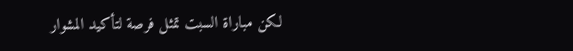لكن مباراة السبت تمثل فرصة لتأكيد المشوار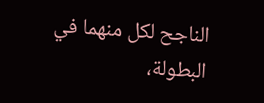الناجح لكل منهما في البطولة،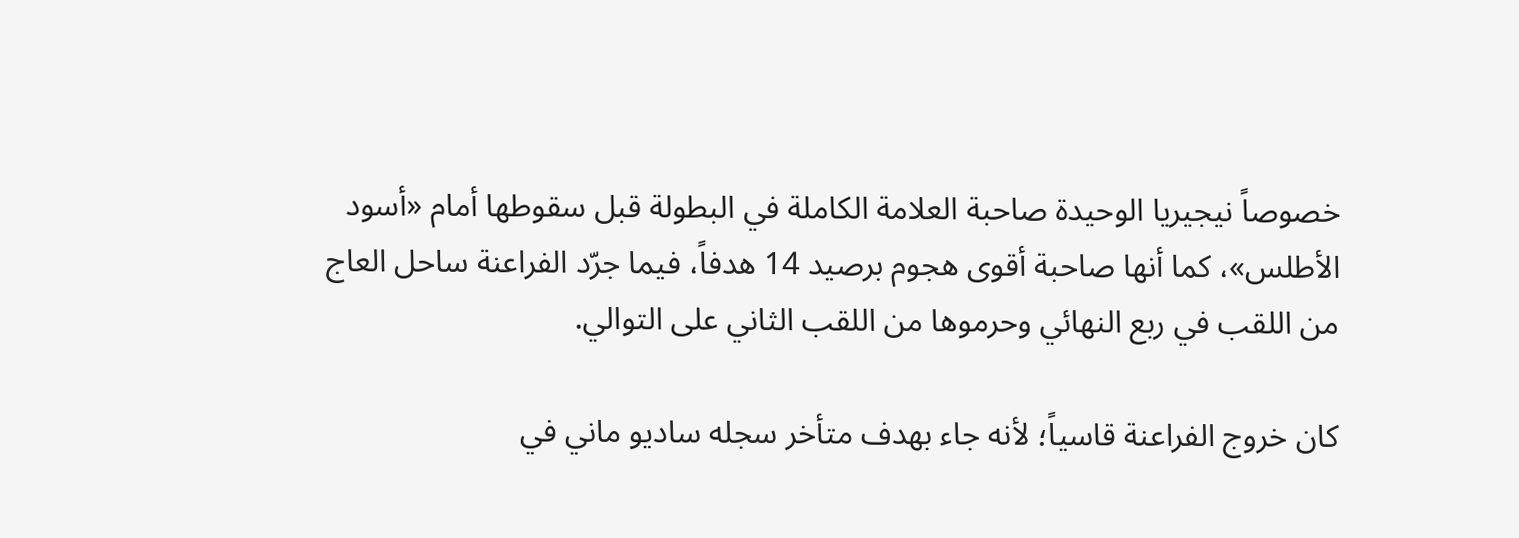خصوصاً نيجيريا الوحيدة صاحبة العلامة الكاملة في البطولة قبل سقوطها أمام «أسود الأطلس»، كما أنها صاحبة أقوى هجوم برصيد 14 هدفاً، فيما جرّد الفراعنة ساحل العاج من اللقب في ربع النهائي وحرموها من اللقب الثاني على التوالي.

كان خروج الفراعنة قاسياً؛ لأنه جاء بهدف متأخر سجله ساديو ماني في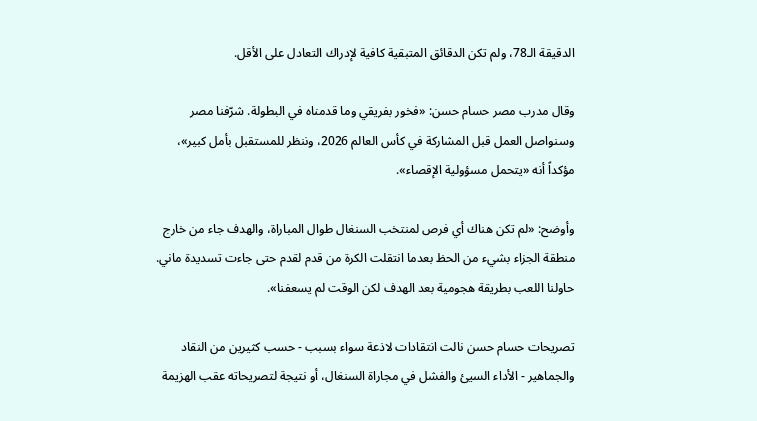الدقيقة الـ78، ولم تكن الدقائق المتبقية كافية لإدراك التعادل على الأقل.

وقال مدرب مصر حسام حسن: «فخور بفريقي وما قدمناه في البطولة. شرّفنا مصر وسنواصل العمل قبل المشاركة في كأس العالم 2026، وننظر للمستقبل بأمل كبير»، مؤكداً أنه «يتحمل مسؤولية الإقصاء».

وأوضح: «لم تكن هناك أي فرص لمنتخب السنغال طوال المباراة، والهدف جاء من خارج منطقة الجزاء بشيء من الحظ بعدما انتقلت الكرة من قدم لقدم حتى جاءت تسديدة ماني. حاولنا اللعب بطريقة هجومية بعد الهدف لكن الوقت لم يسعفنا».

تصريحات حسام حسن نالت انتقادات لاذعة سواء بسبب - حسب كثيرين من النقاد والجماهير - الأداء السيئ والفشل في مجاراة السنغال، أو نتيجة لتصريحاته عقب الهزيمة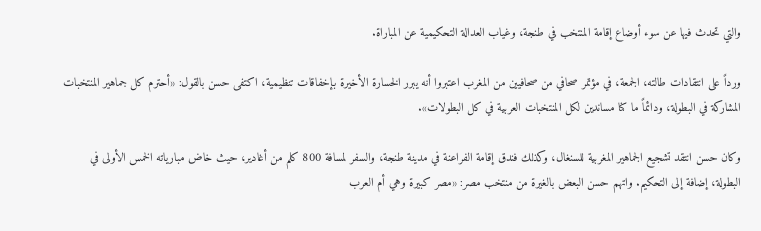والتي تحدث فيها عن سوء أوضاع إقامة المنتخب في طنجة، وغياب العدالة التحكيمية عن المباراة.

ورداً على انتقادات طالته، الجمعة، في مؤتمر صحافي من صحافيين من المغرب اعتبروا أنه يبرر الخسارة الأخيرة بإخفاقات تنظيمية، اكتفى حسن بالقول: «أحترم كل جماهير المنتخبات المشاركة في البطولة، ودائماً ما كنا مساندين لكل المنتخبات العربية في كل البطولات».

وكان حسن انتقد تشجيع الجماهير المغربية للسنغال، وكذلك فندق إقامة الفراعنة في مدينة طنجة، والسفر لمسافة 800 كلم من أغادير، حيث خاض مبارياته الخمس الأولى في البطولة، إضافة إلى التحكيم. واتهم حسن البعض بالغيرة من منتخب مصر: «مصر كبيرة وهي أم العرب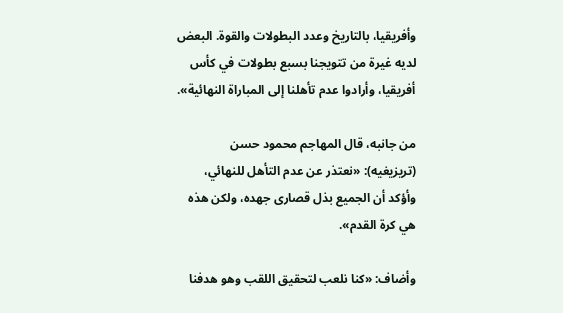وأفريقيا، بالتاريخ وعدد البطولات والقوة. البعض لديه غيرة من تتويجنا بسبع بطولات في كأس أفريقيا، وأرادوا عدم تأهلنا إلى المباراة النهائية».

من جانبه، قال المهاجم محمود حسن (تريزيغيه): «نعتذر عن عدم التأهل للنهائي، وأؤكد أن الجميع بذل قصارى جهده، ولكن هذه هي كرة القدم».

وأضاف: «كنا نلعب لتحقيق اللقب وهو هدفنا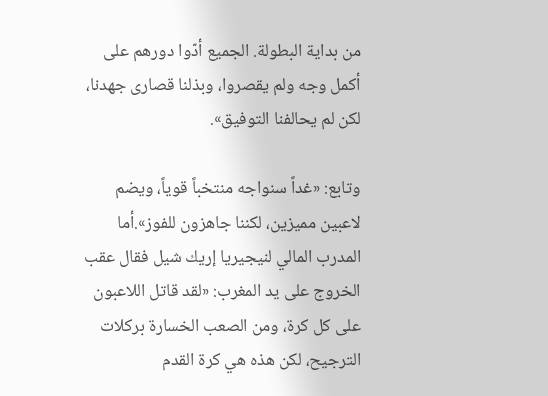من بداية البطولة. الجميع أدّوا دورهم على أكمل وجه ولم يقصروا، وبذلنا قصارى جهدنا، لكن لم يحالفنا التوفيق».

وتابع: «غداً سنواجه منتخباً قوياً، ويضم لاعبين مميزين، لكننا جاهزون للفوز».أما المدرب المالي لنيجيريا إريك شيل فقال عقب الخروج على يد المغرب: «لقد قاتل اللاعبون على كل كرة، ومن الصعب الخسارة بركلات الترجيح، لكن هذه هي كرة القدم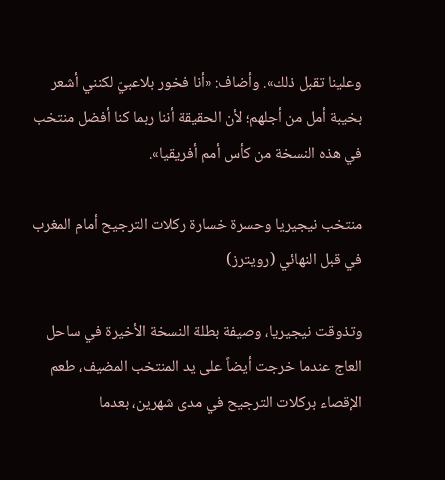وعلينا تقبل ذلك». وأضاف: «أنا فخور بلاعبيّ لكنني أشعر بخيبة أمل من أجلهم؛ لأن الحقيقة أننا ربما كنا أفضل منتخب في هذه النسخة من كأس أمم أفريقيا».

منتخب نيجيريا وحسرة خسارة ركلات الترجيح أمام المغرب في قبل النهائي (رويترز)

وتذوقت نيجيريا، وصيفة بطلة النسخة الأخيرة في ساحل العاج عندما خرجت أيضاً على يد المنتخب المضيف، طعم الإقصاء بركلات الترجيح في مدى شهرين، بعدما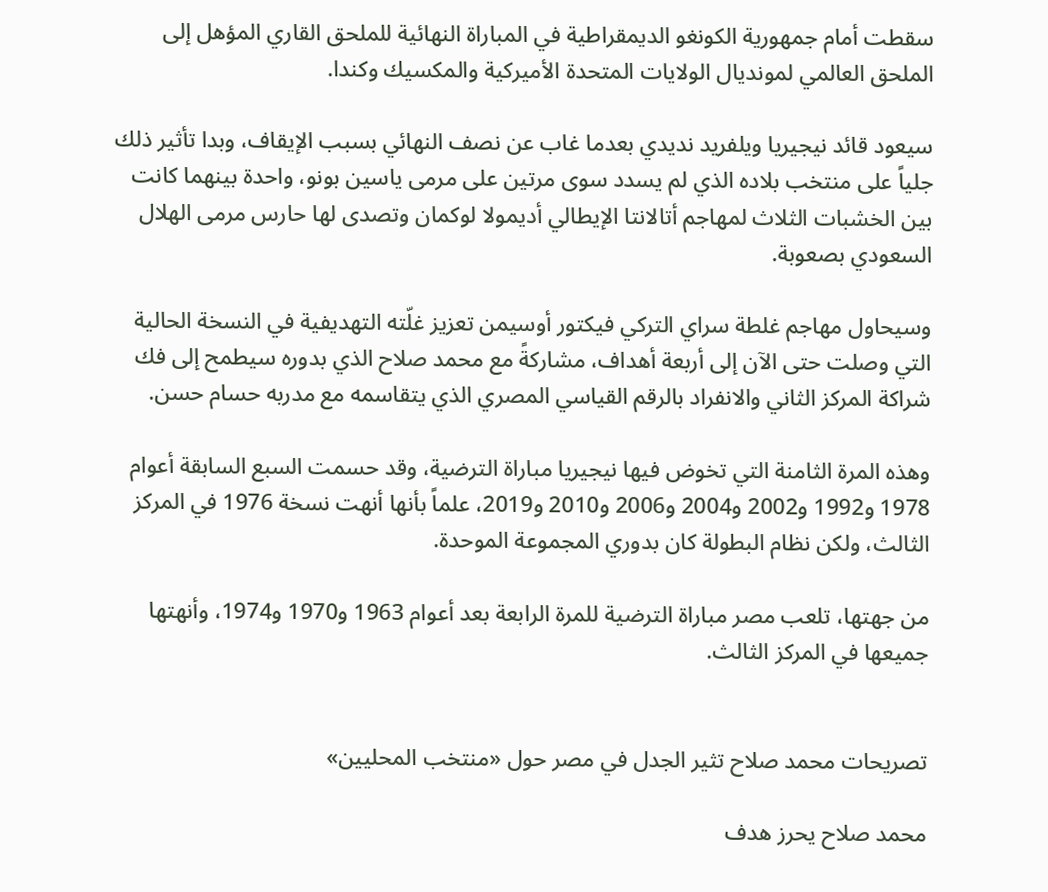سقطت أمام جمهورية الكونغو الديمقراطية في المباراة النهائية للملحق القاري المؤهل إلى الملحق العالمي لمونديال الولايات المتحدة الأميركية والمكسيك وكندا.

سيعود قائد نيجيريا ويلفريد نديدي بعدما غاب عن نصف النهائي بسبب الإيقاف، وبدا تأثير ذلك جلياً على منتخب بلاده الذي لم يسدد سوى مرتين على مرمى ياسين بونو، واحدة بينهما كانت بين الخشبات الثلاث لمهاجم أتالانتا الإيطالي أديمولا لوكمان وتصدى لها حارس مرمى الهلال السعودي بصعوبة.

وسيحاول مهاجم غلطة سراي التركي فيكتور أوسيمن تعزيز غلّته التهديفية في النسخة الحالية التي وصلت حتى الآن إلى أربعة أهداف، مشاركةً مع محمد صلاح الذي بدوره سيطمح إلى فك شراكة المركز الثاني والانفراد بالرقم القياسي المصري الذي يتقاسمه مع مدربه حسام حسن.

وهذه المرة الثامنة التي تخوض فيها نيجيريا مباراة الترضية، وقد حسمت السبع السابقة أعوام 1978 و1992 و2002 و2004 و2006 و2010 و2019، علماً بأنها أنهت نسخة 1976 في المركز الثالث، ولكن نظام البطولة كان بدوري المجموعة الموحدة.

من جهتها، تلعب مصر مباراة الترضية للمرة الرابعة بعد أعوام 1963 و1970 و1974، وأنهتها جميعها في المركز الثالث.


تصريحات محمد صلاح تثير الجدل في مصر حول «منتخب المحليين»

محمد صلاح يحرز هدف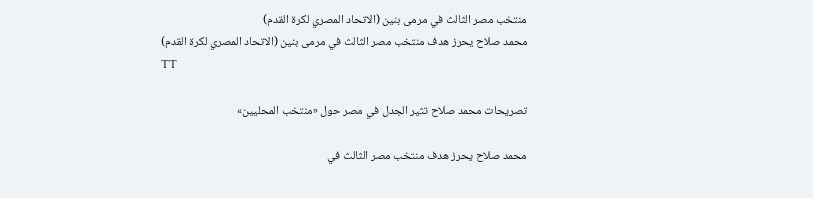منتخب مصر الثالث في مرمى بنين (الاتحاد المصري لكرة القدم)
محمد صلاح يحرز هدف منتخب مصر الثالث في مرمى بنين (الاتحاد المصري لكرة القدم)
TT

تصريحات محمد صلاح تثير الجدل في مصر حول «منتخب المحليين»

محمد صلاح يحرز هدف منتخب مصر الثالث في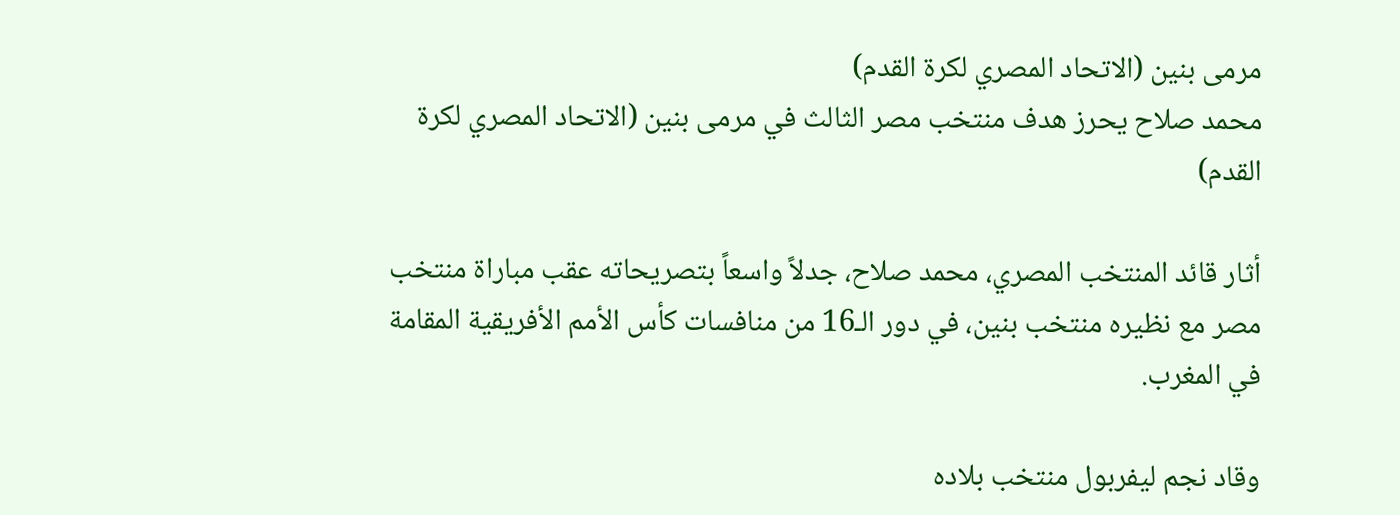مرمى بنين (الاتحاد المصري لكرة القدم)
محمد صلاح يحرز هدف منتخب مصر الثالث في مرمى بنين (الاتحاد المصري لكرة القدم)

أثار قائد المنتخب المصري، محمد صلاح، جدلاً واسعاً بتصريحاته عقب مباراة منتخب مصر مع نظيره منتخب بنين، في دور الـ16 من منافسات كأس الأمم الأفريقية المقامة في المغرب.

وقاد نجم ليفربول منتخب بلاده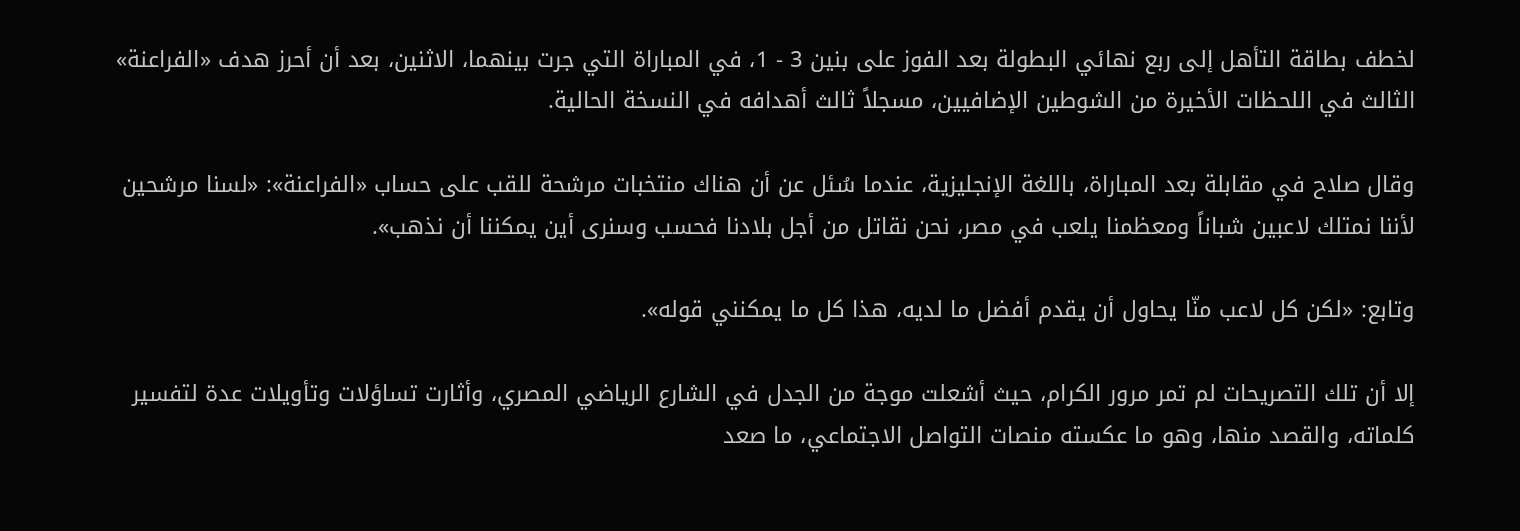لخطف بطاقة التأهل إلى ربع نهائي البطولة بعد الفوز على بنين 3 - 1، في المباراة التي جرت بينهما، الاثنين، بعد أن أحرز هدف «الفراعنة» الثالث في اللحظات الأخيرة من الشوطين الإضافيين، مسجلاً ثالث أهدافه في النسخة الحالية.

وقال صلاح في مقابلة بعد المباراة، باللغة الإنجليزية، عندما سُئل عن أن هناك منتخبات مرشحة للقب على حساب «الفراعنة»: «لسنا مرشحين لأننا نمتلك لاعبين شباناً ومعظمنا يلعب في مصر، نحن نقاتل من أجل بلادنا فحسب وسنرى أين يمكننا أن نذهب».

وتابع: «لكن كل لاعب منّا يحاول أن يقدم أفضل ما لديه، هذا كل ما يمكنني قوله».

إلا أن تلك التصريحات لم تمر مرور الكرام، حيث أشعلت موجة من الجدل في الشارع الرياضي المصري، وأثارت تساؤلات وتأويلات عدة لتفسير كلماته، والقصد منها، وهو ما عكسته منصات التواصل الاجتماعي، ما صعد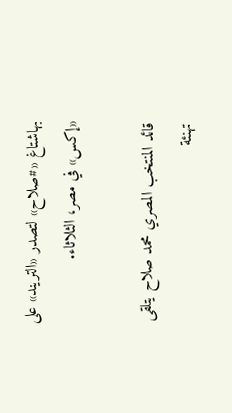بهاشتاغ «#صلاح» لتصدر «التريند» على «إكس» في مصر، الثلاثاء.

قائد المنتخب المصري محمد صلاح يتلقى تهنئة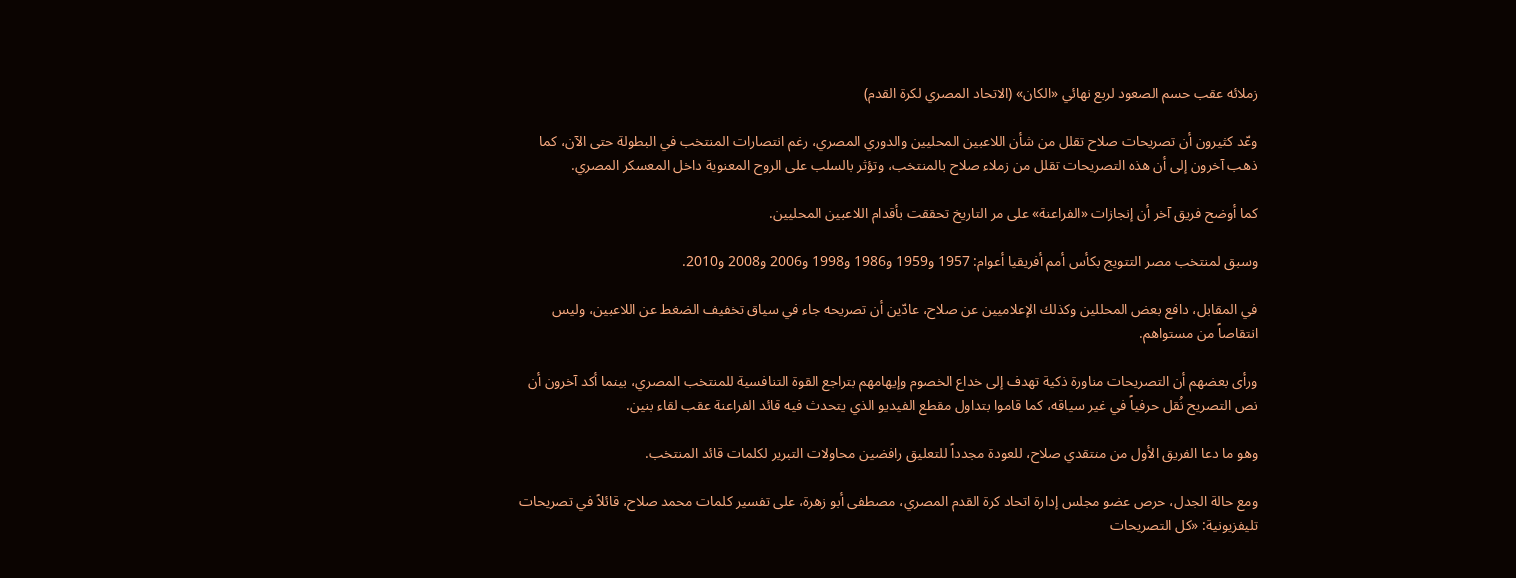زملائه عقب حسم الصعود لربع نهائي «الكان» (الاتحاد المصري لكرة القدم)

وعّد كثيرون أن تصريحات صلاح تقلل من شأن اللاعبين المحليين والدوري المصري، رغم انتصارات المنتخب في البطولة حتى الآن، كما ذهب آخرون إلى أن هذه التصريحات تقلل من زملاء صلاح بالمنتخب، وتؤثر بالسلب على الروح المعنوية داخل المعسكر المصري.

كما أوضح فريق آخر أن إنجازات «الفراعنة» على مر التاريخ تحققت بأقدام اللاعبين المحليين.

وسبق لمنتخب مصر التتويج بكأس أمم أفريقيا أعوام: 1957 و1959 و1986 و1998 و2006 و2008 و2010.

في المقابل، دافع بعض المحللين وكذلك الإعلاميين عن صلاح، عادّين أن تصريحه جاء في سياق تخفيف الضغط عن اللاعبين، وليس انتقاصاً من مستواهم.

ورأى بعضهم أن التصريحات مناورة ذكية تهدف إلى خداع الخصوم وإيهامهم بتراجع القوة التنافسية للمنتخب المصري، بينما أكد آخرون أن نص التصريح نُقل حرفياً في غير سياقه، كما قاموا بتداول مقطع الفيديو الذي يتحدث فيه قائد الفراعنة عقب لقاء بنين.

وهو ما دعا الفريق الأول من منتقدي صلاح، للعودة مجدداً للتعليق رافضين محاولات التبرير لكلمات قائد المنتخب.

ومع حالة الجدل، حرص عضو مجلس إدارة اتحاد كرة القدم المصري، مصطفى أبو زهرة، على تفسير كلمات محمد صلاح، قائلاً في تصريحات تليفزيونية: «كل التصريحات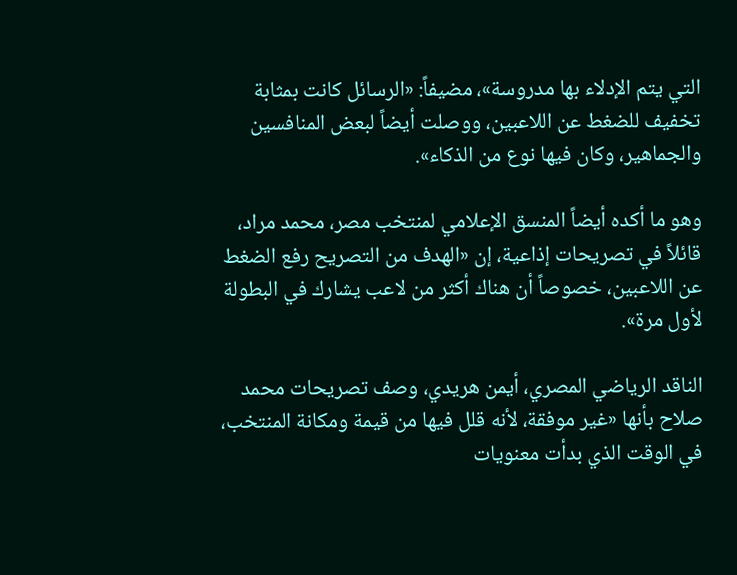التي يتم الإدلاء بها مدروسة»، مضيفاً: «الرسائل كانت بمثابة تخفيف للضغط عن اللاعبين، ووصلت أيضاً لبعض المنافسين والجماهير، وكان فيها نوع من الذكاء».

وهو ما أكده أيضاً المنسق الإعلامي لمنتخب مصر، محمد مراد، قائلاً في تصريحات إذاعية، إن «الهدف من التصريح رفع الضغط عن اللاعبين، خصوصاً أن هناك أكثر من لاعب يشارك في البطولة لأول مرة».

الناقد الرياضي المصري، أيمن هريدي، وصف تصريحات محمد صلاح بأنها «غير موفقة، لأنه قلل فيها من قيمة ومكانة المنتخب، في الوقت الذي بدأت معنويات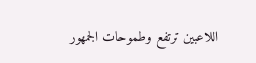اللاعبين ترتفع وطموحات الجمهور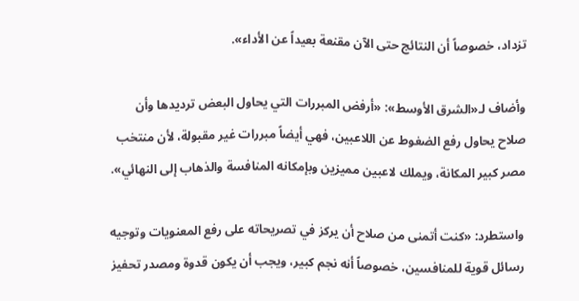تزداد، خصوصاً أن النتائج حتى الآن مقنعة بعيداً عن الأداء».

وأضاف لـ«الشرق الأوسط»: «أرفض المبررات التي يحاول البعض ترديدها وأن صلاح يحاول رفع الضغوط عن اللاعبين، فهي أيضاً مبررات غير مقبولة، لأن منتخب مصر كبير المكانة، ويملك لاعبين مميزين وبإمكانه المنافسة والذهاب إلى النهائي».

واستطرد: «كنت أتمنى من صلاح أن يركز في تصريحاته على رفع المعنويات وتوجيه رسائل قوية للمنافسين، خصوصاً أنه نجم كبير، ويجب أن يكون قدوة ومصدر تحفيز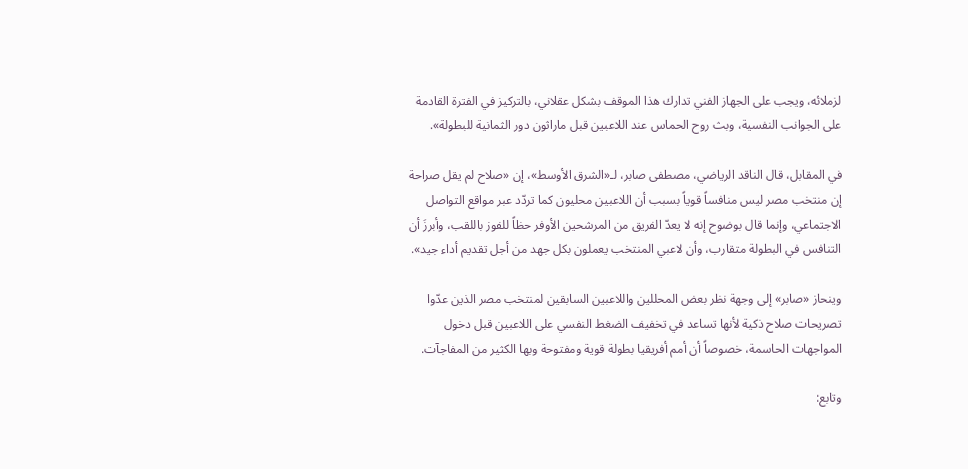لزملائه، ويجب على الجهاز الفني تدارك هذا الموقف بشكل عقلاني، بالتركيز في الفترة القادمة على الجوانب النفسية، وبث روح الحماس عند اللاعبين قبل ماراثون دور الثمانية للبطولة».

في المقابل، قال الناقد الرياضي، مصطفى صابر، لـ«الشرق الأوسط»، إن «صلاح لم يقل صراحة إن منتخب مصر ليس منافساً قوياً بسبب أن اللاعبين محليون كما تردّد عبر مواقع التواصل الاجتماعي، وإنما قال بوضوح إنه لا يعدّ الفريق من المرشحين الأوفر حظاً للفوز باللقب، وأبرزَ أن التنافس في البطولة متقارب، وأن لاعبي المنتخب يعملون بكل جهد من أجل تقديم أداء جيد».

وينحاز «صابر» إلى وجهة نظر بعض المحللين واللاعبين السابقين لمنتخب مصر الذين عدّوا تصريحات صلاح ذكية لأنها تساعد في تخفيف الضغط النفسي على اللاعبين قبل دخول المواجهات الحاسمة، خصوصاً أن أمم أفريقيا بطولة قوية ومفتوحة وبها الكثير من المفاجآت.

وتابع: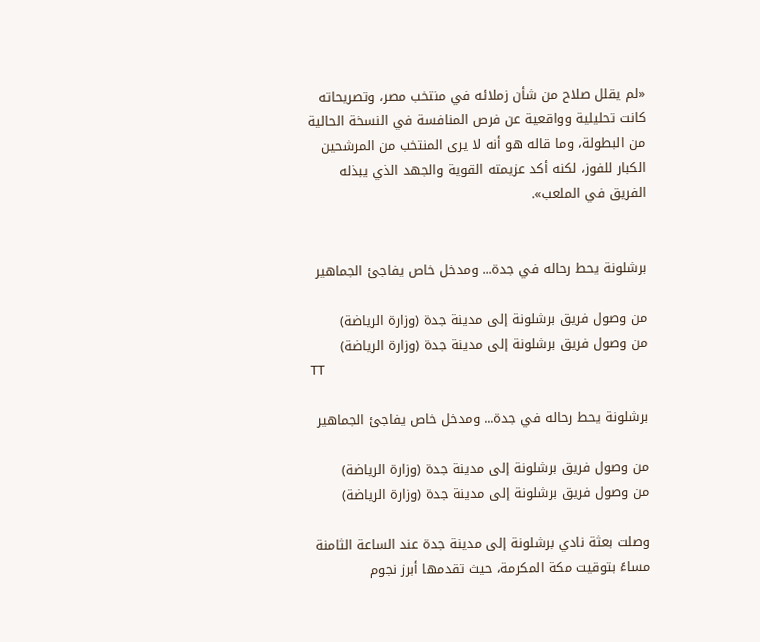«لم يقلل صلاح من شأن زملائه في منتخب مصر، وتصريحاته كانت تحليلية وواقعية عن فرص المنافسة في النسخة الحالية من البطولة، وما قاله هو أنه لا يرى المنتخب من المرشحين الكبار للفوز، لكنه أكد عزيمته القوية والجهد الذي يبذله الفريق في الملعب».


برشلونة يحط رحاله في جدة... ومدخل خاص يفاجئ الجماهير

من وصول فريق برشلونة إلى مدينة جدة (وزارة الرياضة)
من وصول فريق برشلونة إلى مدينة جدة (وزارة الرياضة)
TT

برشلونة يحط رحاله في جدة... ومدخل خاص يفاجئ الجماهير

من وصول فريق برشلونة إلى مدينة جدة (وزارة الرياضة)
من وصول فريق برشلونة إلى مدينة جدة (وزارة الرياضة)

وصلت بعثة نادي برشلونة إلى مدينة جدة عند الساعة الثامنة مساءً بتوقيت مكة المكرمة، حيث تقدمها أبرز نجوم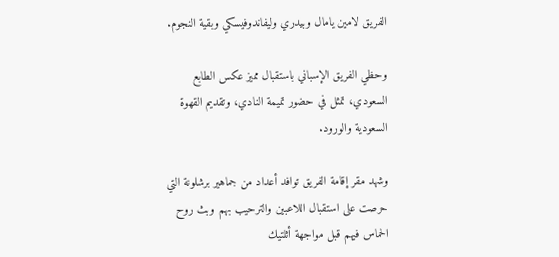الفريق لامين يامال وبيدري وليفاندوفيسكي وبقية النجوم.

وحظي الفريق الإسباني باستقبال مميز عكس الطابع السعودي، تمثل في حضور تميمة النادي، وتقديم القهوة السعودية والورود.

وشهد مقر إقامة الفريق توافد أعداد من جماهير برشلونة التي حرصت على استقبال اللاعبين والترحيب بهم وبث روح الحماس فيهم قبل مواجهة أثلتيك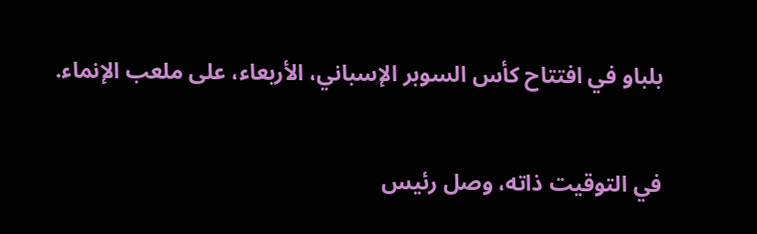بلباو في افتتاح كأس السوبر الإسباني، الأربعاء، على ملعب الإنماء.

في التوقيت ذاته، وصل رئيس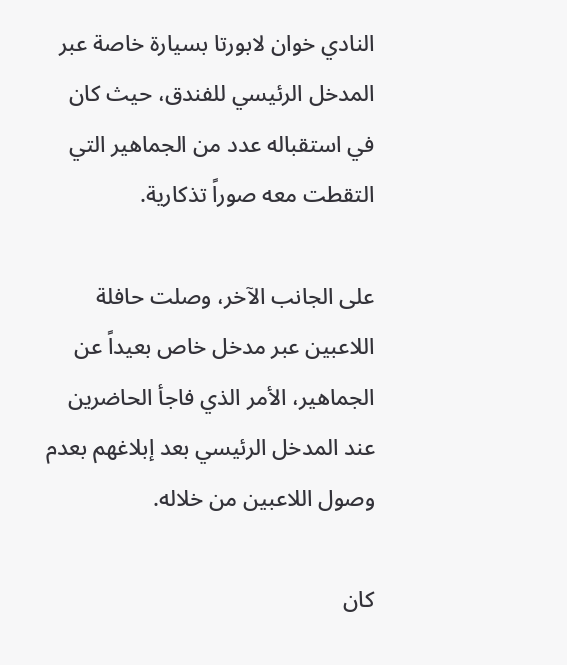النادي خوان لابورتا بسيارة خاصة عبر المدخل الرئيسي للفندق، حيث كان في استقباله عدد من الجماهير التي التقطت معه صوراً تذكارية.

على الجانب الآخر، وصلت حافلة اللاعبين عبر مدخل خاص بعيداً عن الجماهير، الأمر الذي فاجأ الحاضرين عند المدخل الرئيسي بعد إبلاغهم بعدم وصول اللاعبين من خلاله.

كان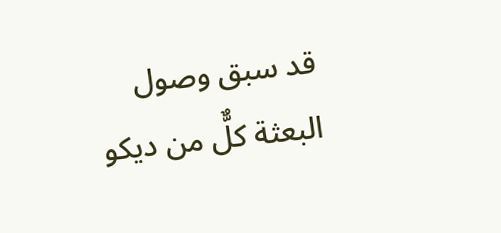قد سبق وصول البعثة كلٌّ من ديكو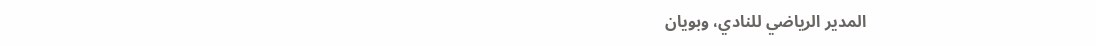المدير الرياضي للنادي، وبويان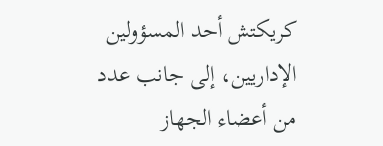كريكتش أحد المسؤولين الإداريين، إلى جانب عدد من أعضاء الجهاز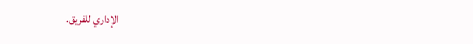الإداري للفريق.